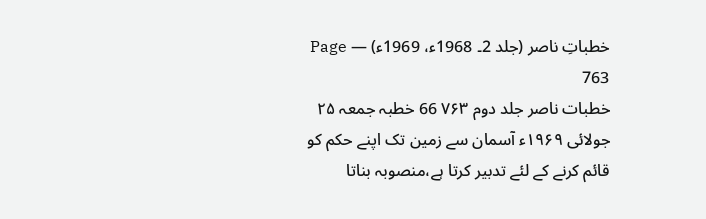خطباتِ ناصر (جلد 2۔ 1968ء، 1969ء) — Page 763
خطبات ناصر جلد دوم ۷۶۳ 66 خطبہ جمعہ ۲۵ جولائی ۱۹۶۹ء آسمان سے زمین تک اپنے حکم کو قائم کرنے کے لئے تدبیر کرتا ہے،منصوبہ بناتا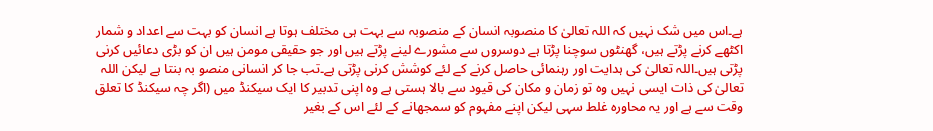ہے۔اس میں شک نہیں کہ اللہ تعالیٰ کا منصوبہ انسان کے منصوبہ سے بہت ہی مختلف ہوتا ہے انسان کو بہت سے اعداد و شمار اکٹھے کرنے پڑتے ہیں، گھنٹوں سوچنا پڑتا ہے دوسروں سے مشورے لینے پڑتے ہیں اور جو حقیقی مومن ہیں ان کو بڑی دعائیں کرنی پڑتی ہیں۔اللہ تعالیٰ کی ہدایت اور رہنمائی حاصل کرنے کے لئے کوشش کرنی پڑتی ہے۔تب جا کر انسانی منصو بہ بنتا ہے لیکن اللہ تعالیٰ کی ذات ایسی نہیں وہ تو زمان و مکان کی قیود سے بالا ہستی ہے وہ اپنی تدبیر کا ایک سیکنڈ میں (اگر چہ سیکنڈ کا تعلق وقت سے ہے اور یہ محاورہ غلط سہی لیکن اپنے مفہوم کو سمجھانے کے لئے اس کے بغیر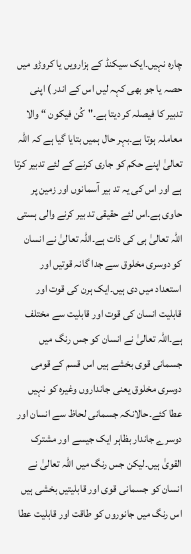چارہ نہیں۔ایک سیکنڈ کے ہزارویں یا کروڑو میں حصہ یا جو بھی کہہ لیں اس کے اندر ) اپنی تدبیر کا فیصلہ کر دیتا ہے۔"كُن فيكون “ والا معاملہ ہوتا ہے۔بہر حال ہمیں بتایا گیا ہے کہ اللہ تعالیٰ اپنے حکم کو جاری کرنے کے لئے تدبیر کرتا ہے اور اس کی یہ تد بیر آسمانوں اور زمین پر حاوی ہے۔اس لئے حقیقی تد بیر کرنے والی ہستی اللہ تعالیٰ ہی کی ذات ہے۔اللہ تعالیٰ نے انسان کو دوسری مخلوق سے جدا گانہ قوتیں اور استعداد میں دی ہیں۔ایک ہرن کی قوت اور قابلیت انسان کی قوت اور قابلیت سے مختلف ہے۔اللہ تعالیٰ نے انسان کو جس رنگ میں جسمانی قوی بخشے ہیں اس قسم کے قومی دوسری مخلوق یعنی جانداروں وغیرہ کو نہیں عطا کئے۔حالانکہ جسمانی لحاظ سے انسان اور دوسرے جاندار بظاہر ایک جیسے اور مشترک القویٰ ہیں۔لیکن جس رنگ میں اللہ تعالیٰ نے انسان کو جسمانی قوی اور قابلیتیں بخشی ہیں اس رنگ میں جانوروں کو طاقت اور قابلیت عطا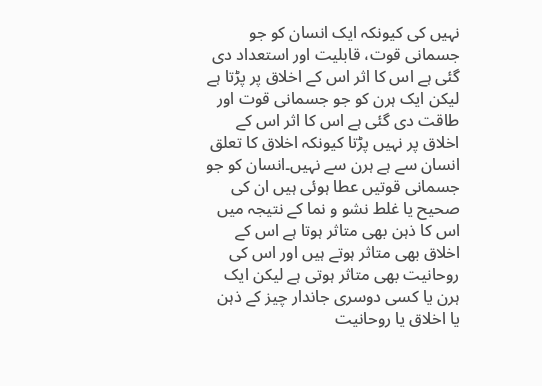نہیں کی کیونکہ ایک انسان کو جو جسمانی قوت، قابلیت اور استعداد دی گئی ہے اس کا اثر اس کے اخلاق پر پڑتا ہے لیکن ایک ہرن کو جو جسمانی قوت اور طاقت دی گئی ہے اس کا اثر اس کے اخلاق پر نہیں پڑتا کیونکہ اخلاق کا تعلق انسان سے ہے ہرن سے نہیں۔انسان کو جو جسمانی قوتیں عطا ہوئی ہیں ان کی صحیح یا غلط نشو و نما کے نتیجہ میں اس کا ذہن بھی متاثر ہوتا ہے اس کے اخلاق بھی متاثر ہوتے ہیں اور اس کی روحانیت بھی متاثر ہوتی ہے لیکن ایک ہرن یا کسی دوسری جاندار چیز کے ذہن یا اخلاق یا روحانیت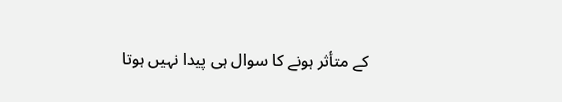کے متأثر ہونے کا سوال ہی پیدا نہیں ہوتا